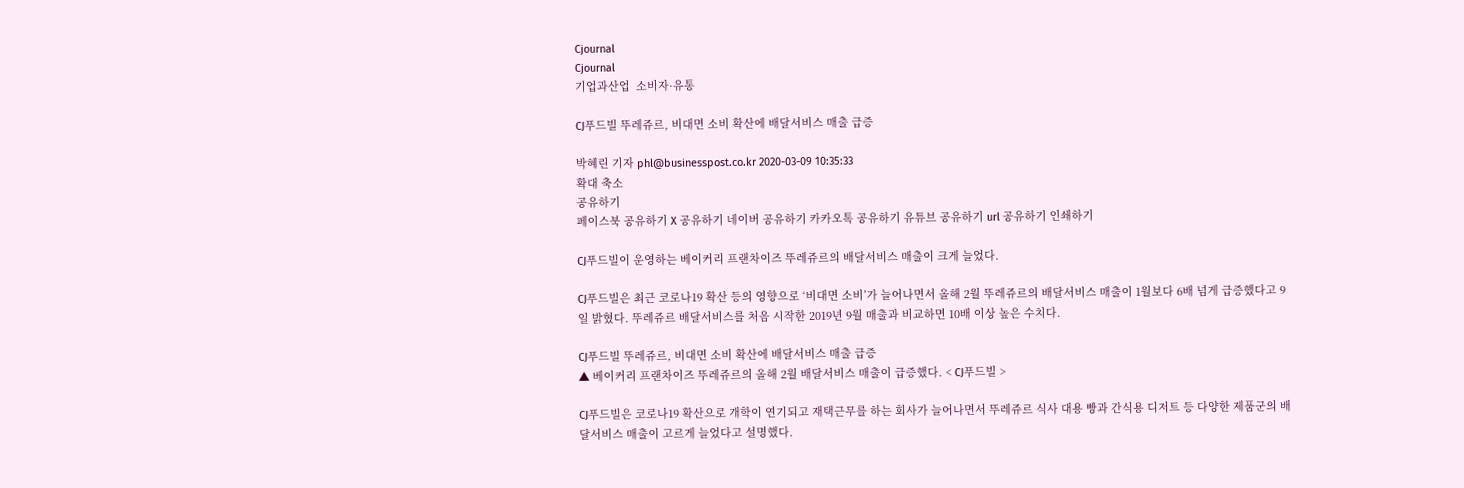Cjournal
Cjournal
기업과산업  소비자·유통

CJ푸드빌 뚜레쥬르, 비대면 소비 확산에 배달서비스 매출 급증

박혜린 기자 phl@businesspost.co.kr 2020-03-09 10:35:33
확대 축소
공유하기
페이스북 공유하기 X 공유하기 네이버 공유하기 카카오톡 공유하기 유튜브 공유하기 url 공유하기 인쇄하기

CJ푸드빌이 운영하는 베이커리 프랜차이즈 뚜레쥬르의 배달서비스 매출이 크게 늘었다.

CJ푸드빌은 최근 코로나19 확산 등의 영향으로 ‘비대면 소비’가 늘어나면서 올해 2월 뚜레쥬르의 배달서비스 매출이 1월보다 6배 넘게 급증했다고 9일 밝혔다. 뚜레쥬르 배달서비스를 처음 시작한 2019년 9월 매출과 비교하면 10배 이상 높은 수치다.

CJ푸드빌 뚜레쥬르, 비대면 소비 확산에 배달서비스 매출 급증
▲ 베이커리 프랜차이즈 뚜레쥬르의 올해 2월 배달서비스 매출이 급증했다. < CJ푸드빌 >

CJ푸드빌은 코로나19 확산으로 개학이 연기되고 재택근무를 하는 회사가 늘어나면서 뚜레쥬르 식사 대용 빵과 간식용 디저트 등 다양한 제품군의 배달서비스 매출이 고르게 늘었다고 설명했다.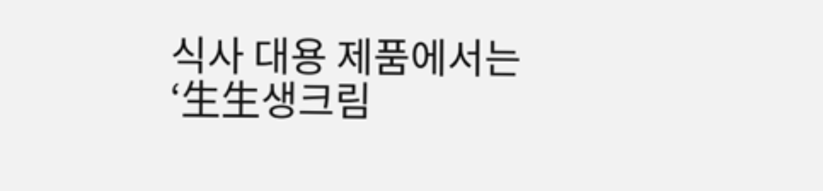식사 대용 제품에서는 ‘生生생크림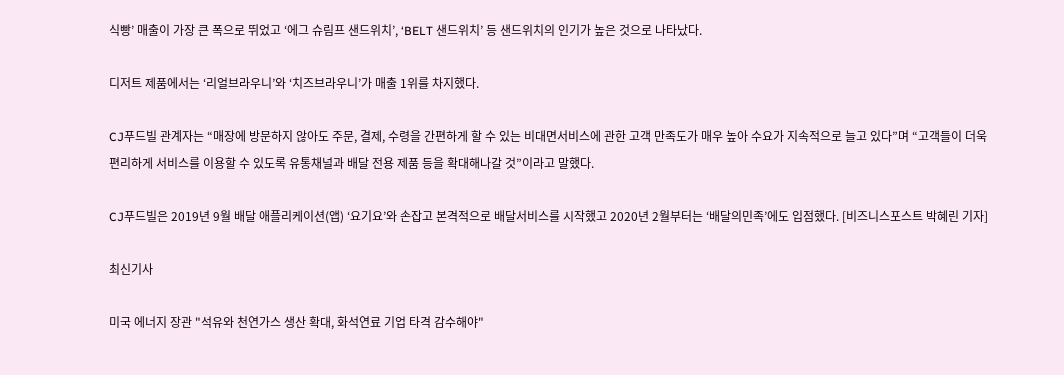식빵’ 매출이 가장 큰 폭으로 뛰었고 ‘에그 슈림프 샌드위치’, ‘BELT 샌드위치’ 등 샌드위치의 인기가 높은 것으로 나타났다.

디저트 제품에서는 ‘리얼브라우니’와 ‘치즈브라우니’가 매출 1위를 차지했다.

CJ푸드빌 관계자는 “매장에 방문하지 않아도 주문, 결제, 수령을 간편하게 할 수 있는 비대면서비스에 관한 고객 만족도가 매우 높아 수요가 지속적으로 늘고 있다”며 “고객들이 더욱 편리하게 서비스를 이용할 수 있도록 유통채널과 배달 전용 제품 등을 확대해나갈 것”이라고 말했다.

CJ푸드빌은 2019년 9월 배달 애플리케이션(앱) ‘요기요’와 손잡고 본격적으로 배달서비스를 시작했고 2020년 2월부터는 ‘배달의민족’에도 입점했다. [비즈니스포스트 박혜린 기자]

최신기사

미국 에너지 장관 "석유와 천연가스 생산 확대, 화석연료 기업 타격 감수해야"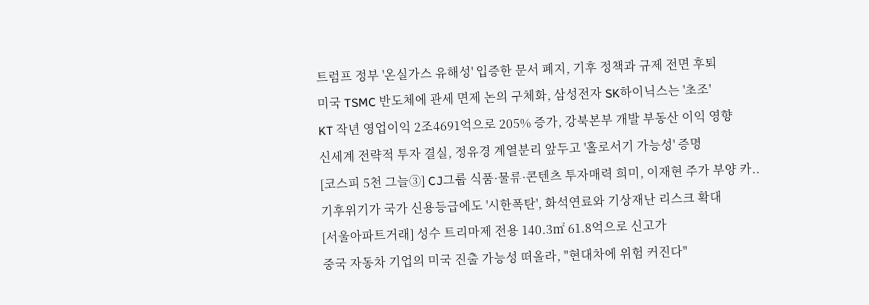트럼프 정부 '온실가스 유해성' 입증한 문서 폐지, 기후 정책과 규제 전면 후퇴
미국 TSMC 반도체에 관세 면제 논의 구체화, 삼성전자 SK하이닉스는 '초조'
KT 작년 영업이익 2조4691억으로 205% 증가, 강북본부 개발 부동산 이익 영향
신세계 전략적 투자 결실, 정유경 계열분리 앞두고 '홀로서기 가능성' 증명
[코스피 5천 그늘③] CJ그룹 식품·물류·콘텐츠 투자매력 희미, 이재현 주가 부양 카..
기후위기가 국가 신용등급에도 '시한폭탄', 화석연료와 기상재난 리스크 확대
[서울아파트거래] 성수 트리마제 전용 140.3㎡ 61.8억으로 신고가
중국 자동차 기업의 미국 진출 가능성 떠올라, "현대차에 위험 커진다"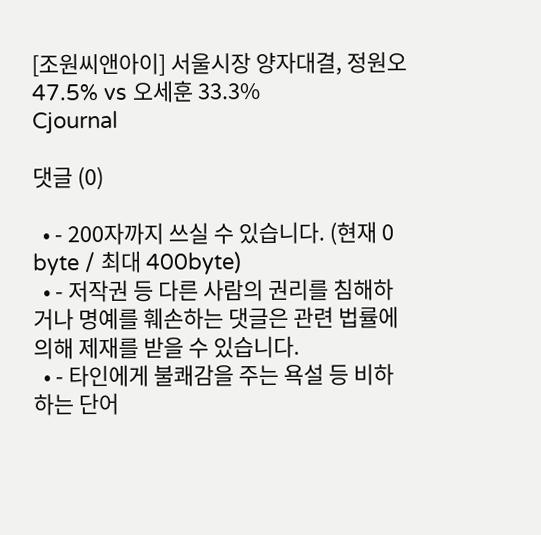[조원씨앤아이] 서울시장 양자대결, 정원오 47.5% vs 오세훈 33.3%
Cjournal

댓글 (0)

  • - 200자까지 쓰실 수 있습니다. (현재 0 byte / 최대 400byte)
  • - 저작권 등 다른 사람의 권리를 침해하거나 명예를 훼손하는 댓글은 관련 법률에 의해 제재를 받을 수 있습니다.
  • - 타인에게 불쾌감을 주는 욕설 등 비하하는 단어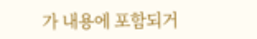가 내용에 포함되거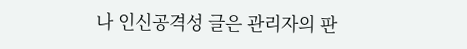나 인신공격성 글은 관리자의 판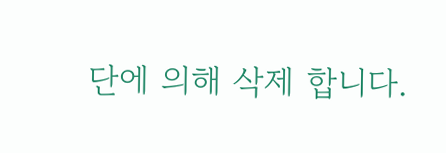단에 의해 삭제 합니다.